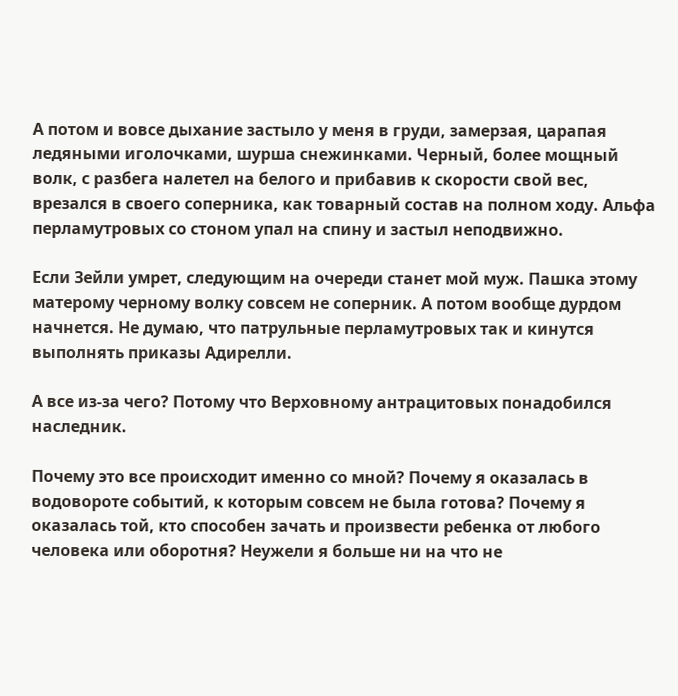А потом и вовсе дыхание застыло у меня в груди, замерзая, царапая ледяными иголочками, шурша снежинками. Черный, более мощный волк, с разбега налетел на белого и прибавив к скорости свой вес, врезался в своего соперника, как товарный состав на полном ходу. Альфа перламутровых со стоном упал на спину и застыл неподвижно.

Если Зейли умрет, следующим на очереди станет мой муж. Пашка этому матерому черному волку совсем не соперник. А потом вообще дурдом начнется. Не думаю, что патрульные перламутровых так и кинутся выполнять приказы Адирелли.

А все из-за чего? Потому что Верховному антрацитовых понадобился наследник.

Почему это все происходит именно со мной? Почему я оказалась в водовороте событий, к которым совсем не была готова? Почему я оказалась той, кто способен зачать и произвести ребенка от любого человека или оборотня? Неужели я больше ни на что не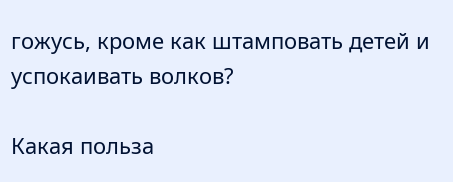гожусь, кроме как штамповать детей и успокаивать волков?

Какая польза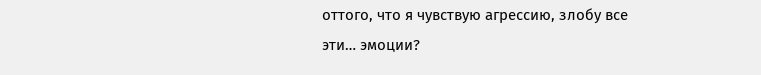оттого, что я чувствую агрессию, злобу все эти… эмоции?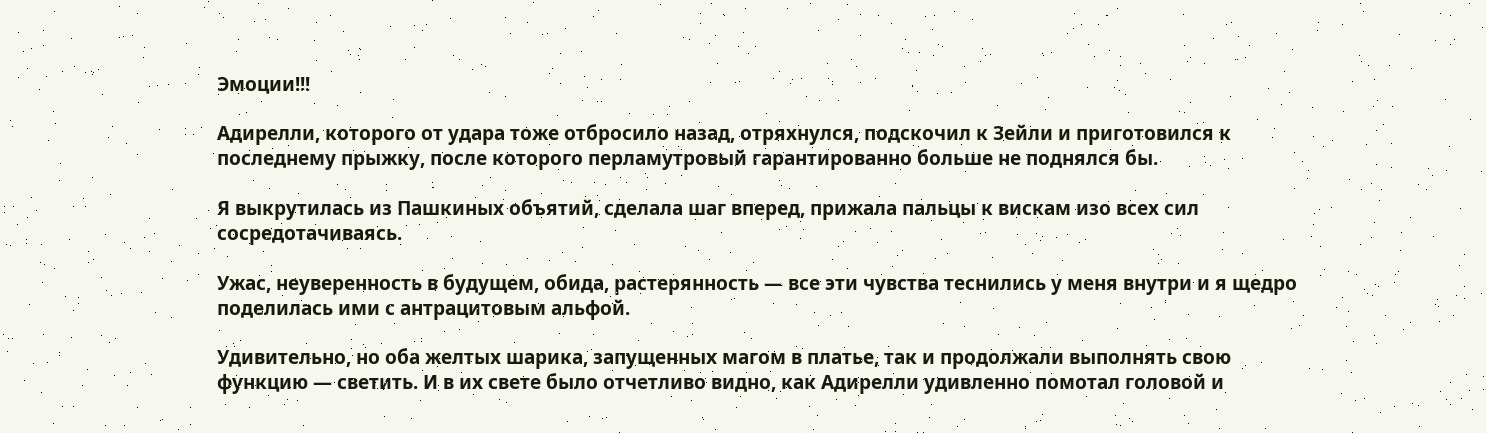Эмоции!!!

Адирелли, которого от удара тоже отбросило назад, отряхнулся, подскочил к Зейли и приготовился к последнему прыжку, после которого перламутровый гарантированно больше не поднялся бы.

Я выкрутилась из Пашкиных объятий, сделала шаг вперед, прижала пальцы к вискам изо всех сил сосредотачиваясь.

Ужас, неуверенность в будущем, обида, растерянность — все эти чувства теснились у меня внутри и я щедро поделилась ими с антрацитовым альфой.

Удивительно, но оба желтых шарика, запущенных магом в платье, так и продолжали выполнять свою функцию — светить. И в их свете было отчетливо видно, как Адирелли удивленно помотал головой и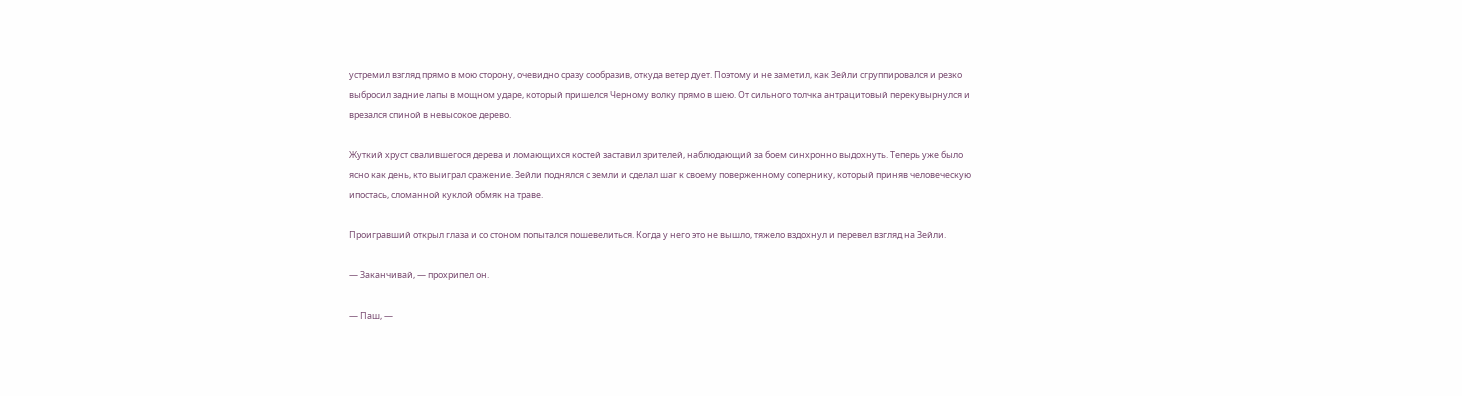устремил взгляд прямо в мою сторону, очевидно сразу сообразив, откуда ветер дует. Поэтому и не заметил, как Зейли сгруппировался и резко выбросил задние лапы в мощном ударе, который пришелся Черному волку прямо в шею. От сильного толчка антрацитовый перекувырнулся и врезался спиной в невысокое дерево.

Жуткий хруст свалившегося дерева и ломающихся костей заставил зрителей, наблюдающий за боем синхронно выдохнуть. Теперь уже было ясно как день, кто выиграл сражение. Зейли поднялся с земли и сделал шаг к своему поверженному сопернику, который приняв человеческую ипостась, сломанной куклой обмяк на траве.

Проигравший открыл глаза и со стоном попытался пошевелиться. Когда у него это не вышло, тяжело вздохнул и перевел взгляд на Зейли.

— Заканчивай, — прохрипел он.

— Паш, —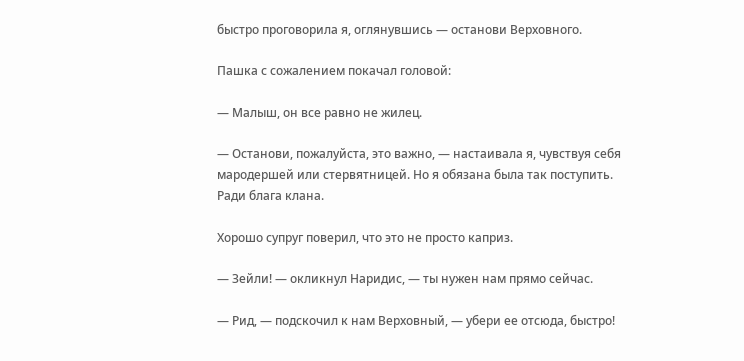быстро проговорила я, оглянувшись — останови Верховного.

Пашка с сожалением покачал головой:

— Малыш, он все равно не жилец.

— Останови, пожалуйста, это важно, — настаивала я, чувствуя себя мародершей или стервятницей. Но я обязана была так поступить. Ради блага клана.

Хорошо супруг поверил, что это не просто каприз.

— Зейли! — окликнул Наридис, — ты нужен нам прямо сейчас.

— Рид, — подскочил к нам Верховный, — убери ее отсюда, быстро!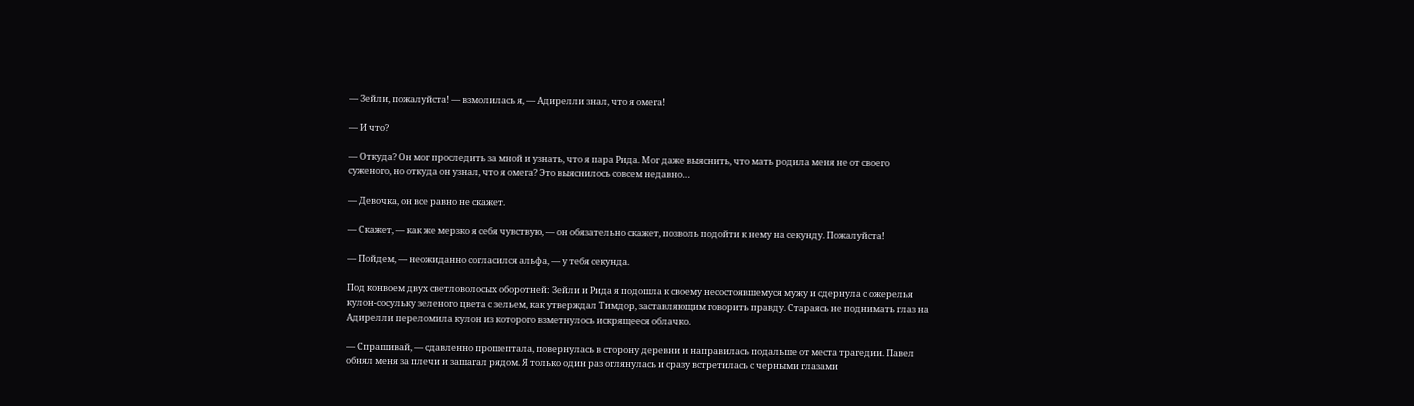— Зейли, пожалуйста! — взмолилась я, — Адирелли знал, что я омега!

— И что?

— Откуда? Он мог проследить за мной и узнать, что я пара Рида. Мог даже выяснить, что мать родила меня не от своего суженого, но откуда он узнал, что я омега? Это выяснилось совсем недавно…

— Девочка, он все равно не скажет.

— Скажет, — как же мерзко я себя чувствую, — он обязательно скажет, позволь подойти к нему на секунду. Пожалуйста!

— Пойдем, — неожиданно согласился альфа, — у тебя секунда.

Под конвоем двух светловолосых оборотней: Зейли и Рида я подошла к своему несостоявшемуся мужу и сдернула с ожерелья кулон-сосульку зеленого цвета с зельем, как утверждал Тимдор, заставляющим говорить правду. Стараясь не поднимать глаз на Адирелли переломила кулон из которого взметнулось искрящееся облачко.

— Спрашивай, — сдавленно прошептала, повернулась в сторону деревни и направилась подальше от места трагедии. Павел обнял меня за плечи и зашагал рядом. Я только один раз оглянулась и сразу встретилась с черными глазами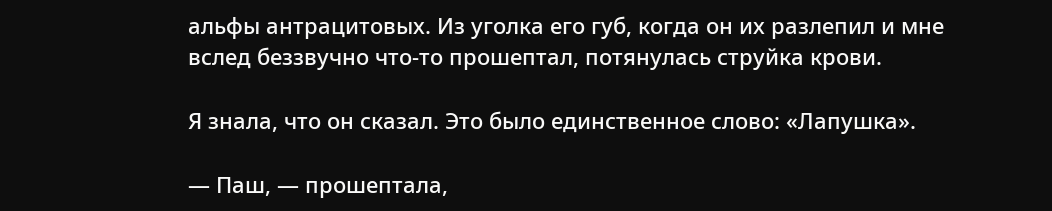альфы антрацитовых. Из уголка его губ, когда он их разлепил и мне вслед беззвучно что-то прошептал, потянулась струйка крови.

Я знала, что он сказал. Это было единственное слово: «Лапушка».

— Паш, — прошептала,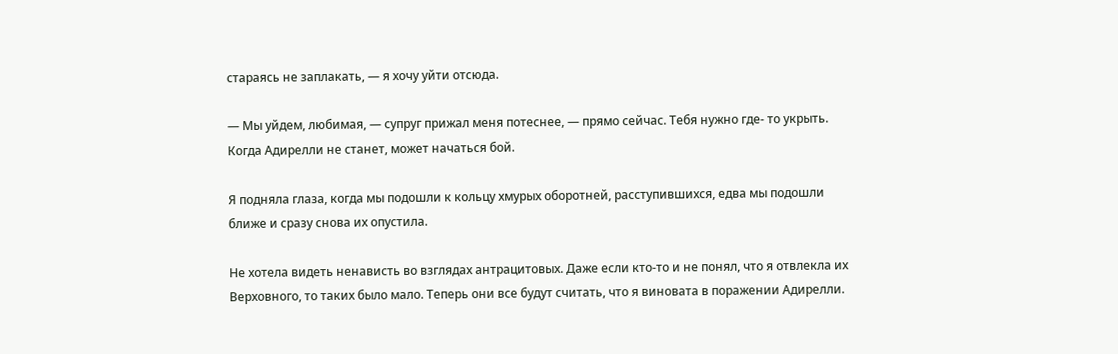стараясь не заплакать, — я хочу уйти отсюда.

— Мы уйдем, любимая, — супруг прижал меня потеснее, — прямо сейчас. Тебя нужно где- то укрыть. Когда Адирелли не станет, может начаться бой.

Я подняла глаза, когда мы подошли к кольцу хмурых оборотней, расступившихся, едва мы подошли ближе и сразу снова их опустила.

Не хотела видеть ненависть во взглядах антрацитовых. Даже если кто-то и не понял, что я отвлекла их Верховного, то таких было мало. Теперь они все будут считать, что я виновата в поражении Адирелли.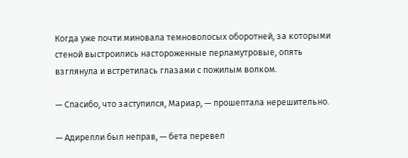Когда уже почти миновала темноволосых оборотней, за которыми стеной выстроились настороженные перламутровые, опять взглянула и встретилась глазами с пожилым волком.

— Спасибо, что заступился, Мариар, — прошептала нерешительно.

— Адирелли был неправ, — бета перевел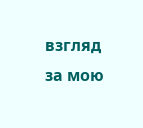взгляд за мою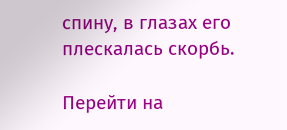спину, в глазах его плескалась скорбь.

Перейти на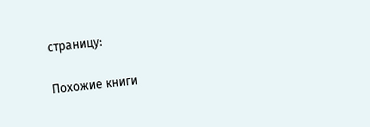страницу:

Похожие книги